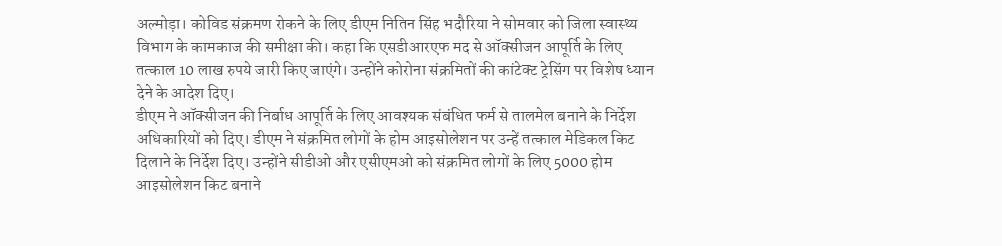अल्मोड़ा। कोविड संक्रमण रोकने के लिए डीएम नितिन सिंह भदौरिया ने सोमवार को जिला स्वास्थ्य विभाग के कामकाज की समीक्षा की। कहा कि एसडीआरएफ मद से ऑक्सीजन आपूर्ति के लिए तत्काल 10 लाख रुपये जारी किए जाएंगे। उन्होंने कोरोना संक्रमितों की कांटेक्ट ट्रेसिंग पर विशेष ध्यान देने के आदेश दिए।
डीएम ने ऑक्सीजन की निर्बाध आपूर्ति के लिए आवश्यक संबंधित फर्म से तालमेल बनाने के निर्देश अधिकारियों को दिए। डीएम ने संक्रमित लोगों के होम आइसोलेशन पर उन्हें तत्काल मेडिकल किट दिलाने के निर्देश दिए। उन्होंने सीडीओ और एसीएमओ को संक्रमित लोगों के लिए 5000 होम आइसोलेशन किट बनाने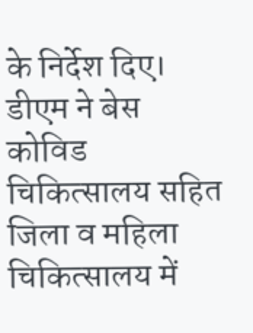के निर्देश दिए।
डीएम ने बेस कोविड चिकित्सालय सहित जिला व महिला चिकित्सालय में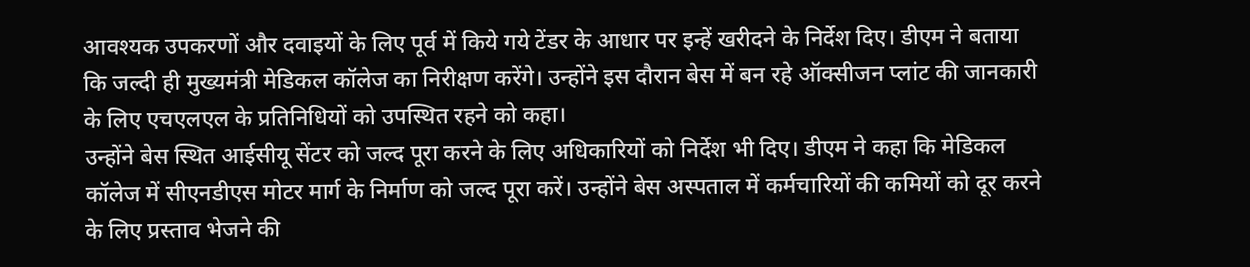आवश्यक उपकरणों और दवाइयों के लिए पूर्व में किये गये टेंडर के आधार पर इन्हें खरीदने के निर्देश दिए। डीएम ने बताया कि जल्दी ही मुख्यमंत्री मेडिकल कॉलेज का निरीक्षण करेंगे। उन्होंने इस दौरान बेस में बन रहे ऑक्सीजन प्लांट की जानकारी के लिए एचएलएल के प्रतिनिधियों को उपस्थित रहने को कहा।
उन्होंने बेस स्थित आईसीयू सेंटर को जल्द पूरा करने के लिए अधिकारियों को निर्देश भी दिए। डीएम ने कहा कि मेडिकल कॉलेज में सीएनडीएस मोटर मार्ग के निर्माण को जल्द पूरा करें। उन्होंने बेस अस्पताल में कर्मचारियों की कमियों को दूर करने के लिए प्रस्ताव भेजने की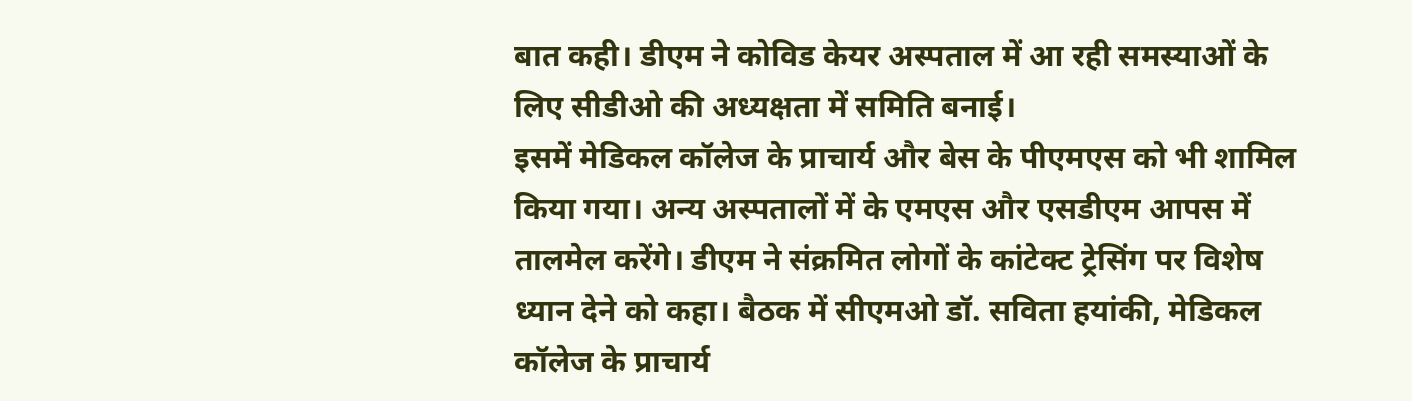बात कही। डीएम ने कोविड केयर अस्पताल में आ रही समस्याओं के लिए सीडीओ की अध्यक्षता में समिति बनाई।
इसमें मेडिकल कॉलेज के प्राचार्य और बेस के पीएमएस को भी शामिल किया गया। अन्य अस्पतालों में के एमएस और एसडीएम आपस में तालमेल करेंगे। डीएम ने संक्रमित लोगों के कांटेक्ट ट्रेसिंग पर विशेष ध्यान देने को कहा। बैठक में सीएमओ डॉ. सविता हयांकी, मेडिकल कॉलेज के प्राचार्य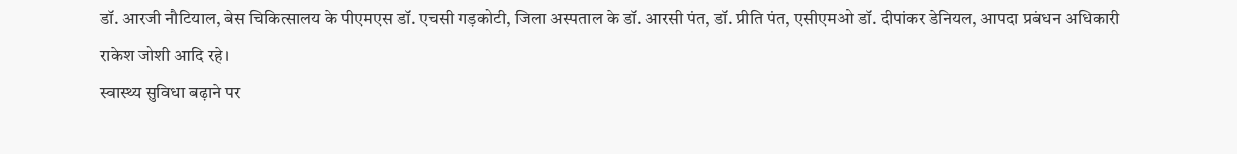डॉ. आरजी नौटियाल, बेस चिकित्सालय के पीएमएस डॉ. एचसी गड़कोटी, जिला अस्पताल के डॉ. आरसी पंत, डॉ. प्रीति पंत, एसीएमओ डॉ. दीपांकर डेनियल, आपदा प्रबंधन अधिकारी राकेश जोशी आदि रहे।
स्वास्थ्य सुविधा बढ़ाने पर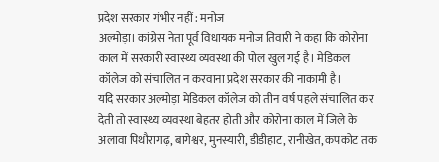प्रदेश सरकार गंभीर नहीं : मनोज
अल्मोड़ा। कांग्रेस नेता पूर्व विधायक मनोज तिवारी ने कहा कि कोरोना काल में सरकारी स्वास्थ्य व्यवस्था की पोल खुल गई है। मेडिकल कॉलेज को संचालित न करवाना प्रदेश सरकार की नाकामी है।
यदि सरकार अल्मोड़ा मेडिकल कॉलेज को तीन वर्ष पहले संचालित कर देती तो स्वास्थ्य व्यवस्था बेहतर होती और कोरोना काल में जिले के अलावा पिथौरागढ़, बागेश्वर, मुनस्यारी, डीडीहाट, रानीखेत, कपकोट तक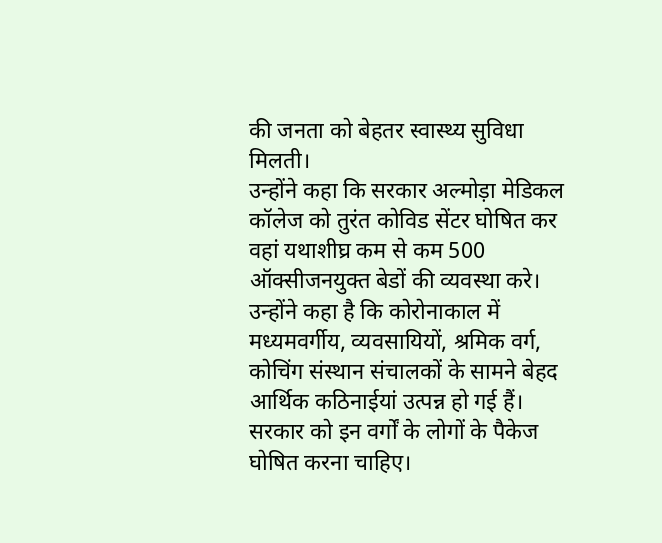की जनता को बेहतर स्वास्थ्य सुविधा मिलती।
उन्होंने कहा कि सरकार अल्मोड़ा मेडिकल कॉलेज को तुरंत कोविड सेंटर घोषित कर वहां यथाशीघ्र कम से कम 500 ऑक्सीजनयुक्त बेडों की व्यवस्था करे। उन्होंने कहा है कि कोरोनाकाल में मध्यमवर्गीय, व्यवसायियों, श्रमिक वर्ग, कोचिंग संस्थान संचालकों के सामने बेहद आर्थिक कठिनाईयां उत्पन्न हो गई हैं।
सरकार को इन वर्गों के लोगों के पैकेज घोषित करना चाहिए।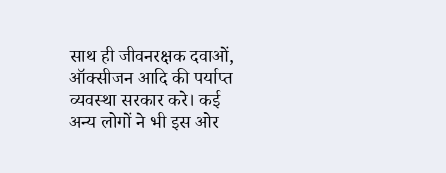साथ ही जीवनरक्षक दवाओं, ऑक्सीजन आदि की पर्याप्त व्यवस्था सरकार करे। कई अन्य लोगों ने भी इस ओर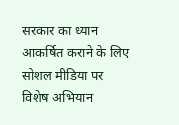सरकार का ध्यान आकर्षित कराने के लिए सोशल मीडिया पर विशेष अभियान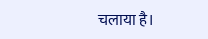चलाया है।